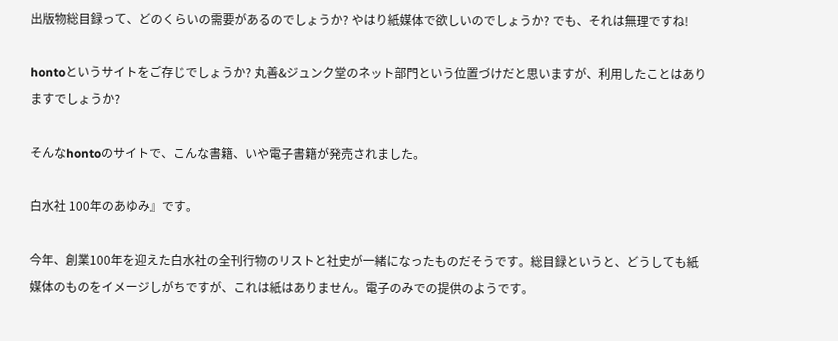出版物総目録って、どのくらいの需要があるのでしょうか? やはり紙媒体で欲しいのでしょうか? でも、それは無理ですね!

hontoというサイトをご存じでしょうか? 丸善&ジュンク堂のネット部門という位置づけだと思いますが、利用したことはありますでしょうか?

そんなhontoのサイトで、こんな書籍、いや電子書籍が発売されました。

白水社 100年のあゆみ』です。

今年、創業100年を迎えた白水社の全刊行物のリストと社史が一緒になったものだそうです。総目録というと、どうしても紙媒体のものをイメージしがちですが、これは紙はありません。電子のみでの提供のようです。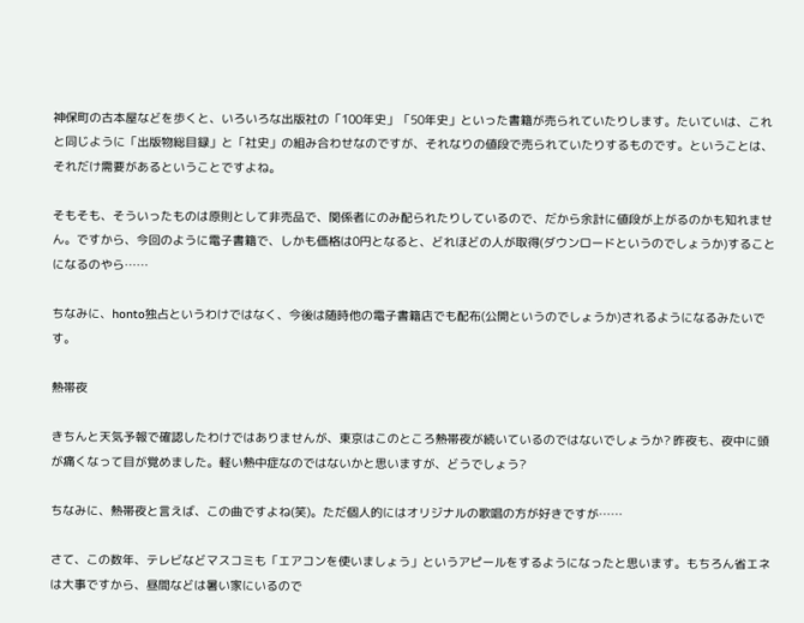神保町の古本屋などを歩くと、いろいろな出版社の「100年史」「50年史」といった書籍が売られていたりします。たいていは、これと同じように「出版物総目録」と「社史」の組み合わせなのですが、それなりの値段で売られていたりするものです。ということは、それだけ需要があるということですよね。

そもそも、そういったものは原則として非売品で、関係者にのみ配られたりしているので、だから余計に値段が上がるのかも知れません。ですから、今回のように電子書籍で、しかも価格は0円となると、どれほどの人が取得(ダウンロードというのでしょうか)することになるのやら……

ちなみに、honto独占というわけではなく、今後は随時他の電子書籍店でも配布(公開というのでしょうか)されるようになるみたいです。

熱帯夜

きちんと天気予報で確認したわけではありませんが、東京はこのところ熱帯夜が続いているのではないでしょうか? 昨夜も、夜中に頭が痛くなって目が覚めました。軽い熱中症なのではないかと思いますが、どうでしょう?

ちなみに、熱帯夜と言えば、この曲ですよね(笑)。ただ個人的にはオリジナルの歌唱の方が好きですが……

さて、この数年、テレビなどマスコミも「エアコンを使いましょう」というアピールをするようになったと思います。もちろん省エネは大事ですから、昼間などは暑い家にいるので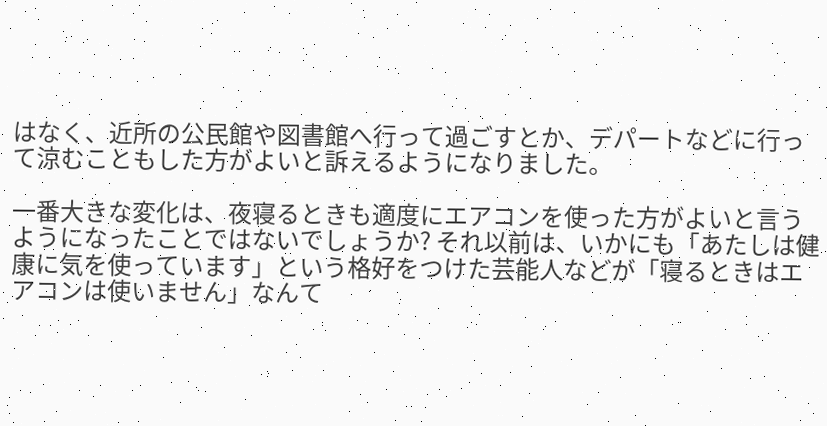はなく、近所の公民館や図書館へ行って過ごすとか、デパートなどに行って涼むこともした方がよいと訴えるようになりました。

一番大きな変化は、夜寝るときも適度にエアコンを使った方がよいと言うようになったことではないでしょうか? それ以前は、いかにも「あたしは健康に気を使っています」という格好をつけた芸能人などが「寝るときはエアコンは使いません」なんて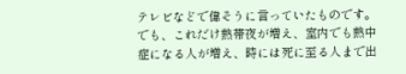テレビなどで偉そうに言っていたものです。でも、これだけ熱帯夜が増え、室内でも熱中症になる人が増え、時には死に至る人まで出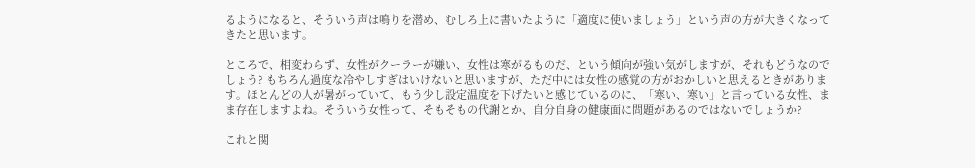るようになると、そういう声は鳴りを潜め、むしろ上に書いたように「適度に使いましょう」という声の方が大きくなってきたと思います。

ところで、相変わらず、女性がクーラーが嫌い、女性は寒がるものだ、という傾向が強い気がしますが、それもどうなのでしょう? もちろん過度な冷やしすぎはいけないと思いますが、ただ中には女性の感覚の方がおかしいと思えるときがあります。ほとんどの人が暑がっていて、もう少し設定温度を下げたいと感じているのに、「寒い、寒い」と言っている女性、まま存在しますよね。そういう女性って、そもそもの代謝とか、自分自身の健康面に問題があるのではないでしょうか?

これと関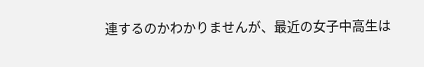連するのかわかりませんが、最近の女子中高生は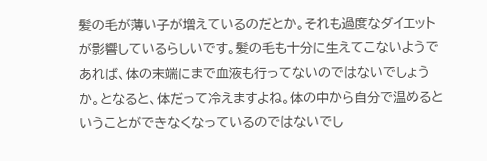髪の毛が薄い子が増えているのだとか。それも過度なダイエットが影響しているらしいです。髪の毛も十分に生えてこないようであれば、体の末端にまで血液も行ってないのではないでしょうか。となると、体だって冷えますよね。体の中から自分で温めるということができなくなっているのではないでし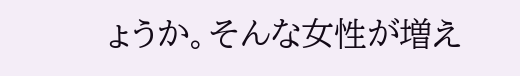ょうか。そんな女性が増え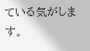ている気がします。